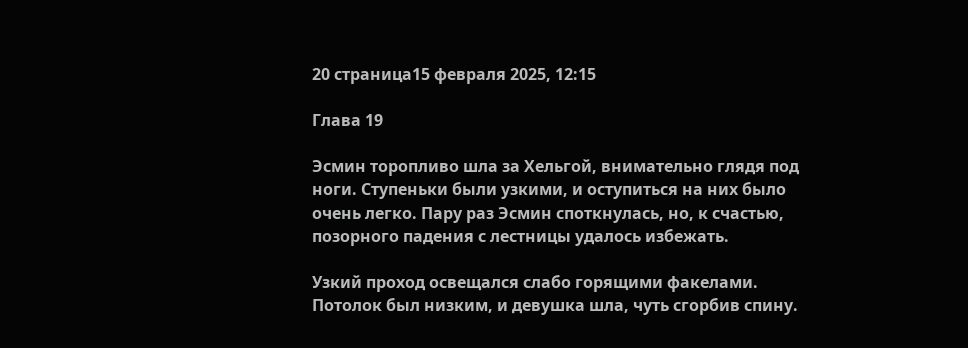20 страница15 февраля 2025, 12:15

Глава 19

Эсмин торопливо шла за Хельгой, внимательно глядя под ноги. Ступеньки были узкими, и оступиться на них было очень легко. Пару раз Эсмин споткнулась, но, к счастью, позорного падения с лестницы удалось избежать.

Узкий проход освещался слабо горящими факелами. Потолок был низким, и девушка шла, чуть сгорбив спину.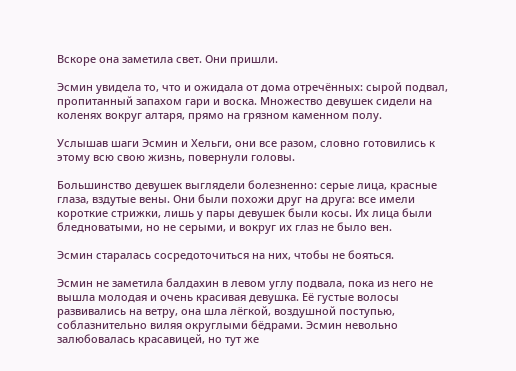Вскоре она заметила свет. Они пришли.

Эсмин увидела то, что и ожидала от дома отречённых: сырой подвал, пропитанный запахом гари и воска. Множество девушек сидели на коленях вокруг алтаря, прямо на грязном каменном полу.

Услышав шаги Эсмин и Хельги, они все разом, словно готовились к этому всю свою жизнь, повернули головы.

Большинство девушек выглядели болезненно: серые лица, красные глаза, вздутые вены. Они были похожи друг на друга: все имели короткие стрижки, лишь у пары девушек были косы. Их лица были бледноватыми, но не серыми, и вокруг их глаз не было вен.

Эсмин старалась сосредоточиться на них, чтобы не бояться.

Эсмин не заметила балдахин в левом углу подвала, пока из него не вышла молодая и очень красивая девушка. Её густые волосы развивались на ветру, она шла лёгкой, воздушной поступью, соблазнительно виляя округлыми бёдрами. Эсмин невольно залюбовалась красавицей, но тут же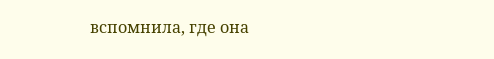вспомнила, где она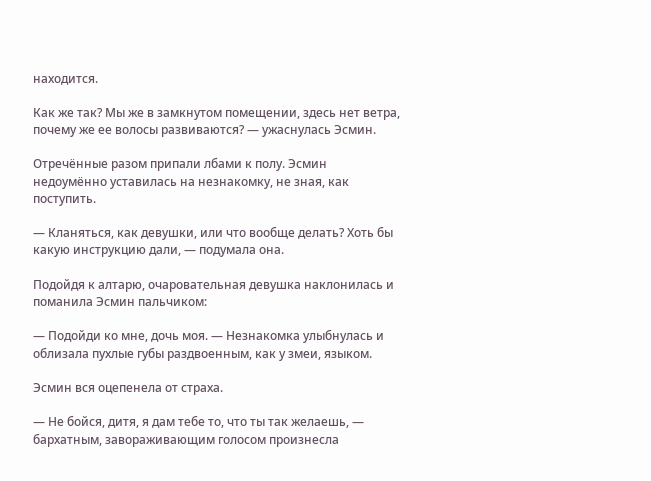находится.

Как же так? Мы же в замкнутом помещении, здесь нет ветра, почему же ее волосы развиваются? — ужаснулась Эсмин.

Отречённые разом припали лбами к полу. Эсмин недоумённо уставилась на незнакомку, не зная, как поступить.

— Кланяться, как девушки, или что вообще делать? Хоть бы какую инструкцию дали, — подумала она.

Подойдя к алтарю, очаровательная девушка наклонилась и поманила Эсмин пальчиком:

— Подойди ко мне, дочь моя. — Незнакомка улыбнулась и облизала пухлые губы раздвоенным, как у змеи, языком.

Эсмин вся оцепенела от страха.

— Не бойся, дитя, я дам тебе то, что ты так желаешь, — бархатным, завораживающим голосом произнесла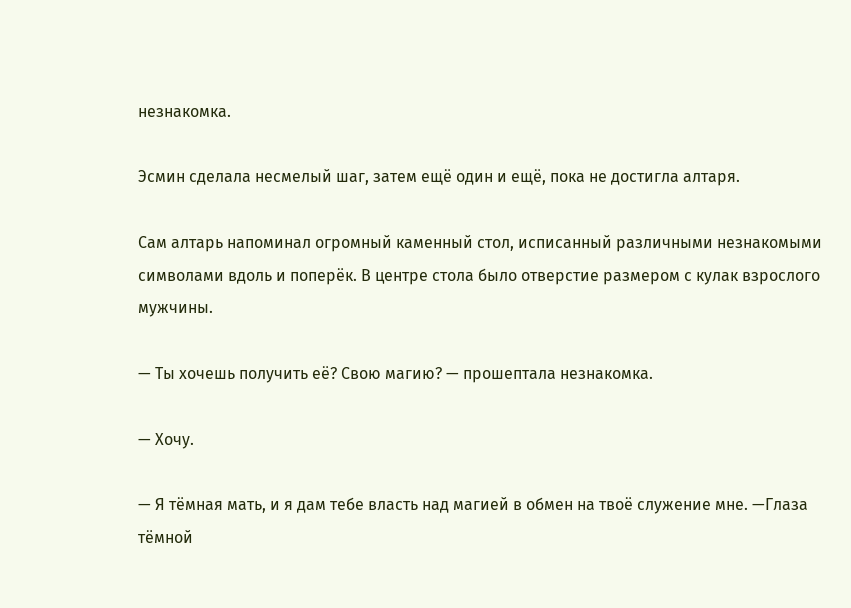незнакомка.

Эсмин сделала несмелый шаг, затем ещё один и ещё, пока не достигла алтаря.

Сам алтарь напоминал огромный каменный стол, исписанный различными незнакомыми символами вдоль и поперёк. В центре стола было отверстие размером с кулак взрослого мужчины.

— Ты хочешь получить её? Свою магию? — прошептала незнакомка.

— Хочу.

— Я тёмная мать, и я дам тебе власть над магией в обмен на твоё служение мне. —Глаза тёмной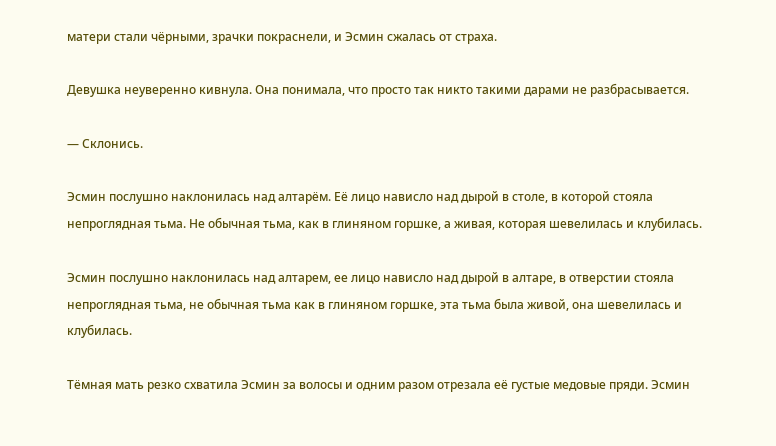матери стали чёрными, зрачки покраснели, и Эсмин сжалась от страха.

Девушка неуверенно кивнула. Она понимала, что просто так никто такими дарами не разбрасывается.

— Склонись.

Эсмин послушно наклонилась над алтарём. Её лицо нависло над дырой в столе, в которой стояла непроглядная тьма. Не обычная тьма, как в глиняном горшке, а живая, которая шевелилась и клубилась.

Эсмин послушно наклонилась над алтарем, ее лицо нависло над дырой в алтаре, в отверстии стояла непроглядная тьма, не обычная тьма как в глиняном горшке, эта тьма была живой, она шевелилась и клубилась.

Тёмная мать резко схватила Эсмин за волосы и одним разом отрезала её густые медовые пряди. Эсмин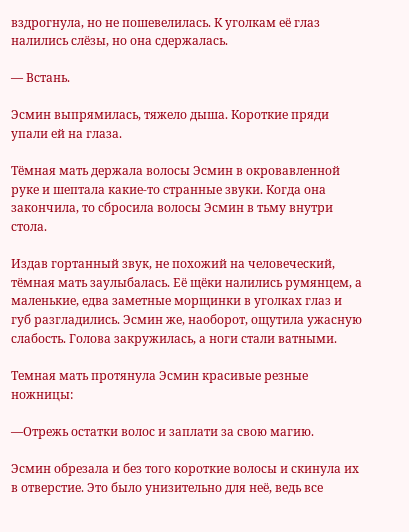вздрогнула, но не пошевелилась. К уголкам её глаз налились слёзы, но она сдержалась.

— Встань.

Эсмин выпрямилась, тяжело дыша. Короткие пряди упали ей на глаза.

Тёмная мать держала волосы Эсмин в окровавленной руке и шептала какие-то странные звуки. Когда она закончила, то сбросила волосы Эсмин в тьму внутри стола.

Издав гортанный звук, не похожий на человеческий, тёмная мать заулыбалась. Её щёки налились румянцем, а маленькие, едва заметные морщинки в уголках глаз и губ разгладились. Эсмин же, наоборот, ощутила ужасную слабость. Голова закружилась, а ноги стали ватными.

Темная мать протянула Эсмин красивые резные ножницы:

—Отрежь остатки волос и заплати за свою магию.

Эсмин обрезала и без того короткие волосы и скинула их в отверстие. Это было унизительно для неё, ведь все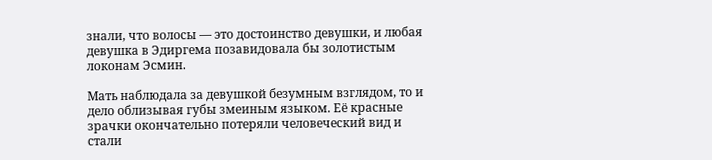знали, что волосы — это достоинство девушки, и любая девушка в Эдиргема позавидовала бы золотистым локонам Эсмин.

Мать наблюдала за девушкой безумным взглядом, то и дело облизывая губы змеиным языком. Её красные зрачки окончательно потеряли человеческий вид и стали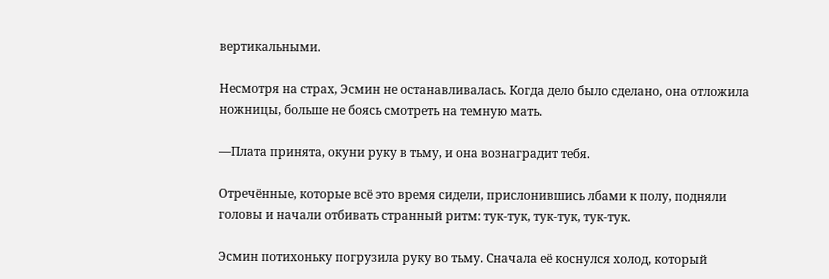вертикальными.

Несмотря на страх, Эсмин не останавливалась. Когда дело было сделано, она отложила ножницы, больше не боясь смотреть на темную мать.

—Плата принята, окуни руку в тьму, и она вознаградит тебя.

Отречённые, которые всё это время сидели, прислонившись лбами к полу, подняли головы и начали отбивать странный ритм: тук-тук, тук-тук, тук-тук.

Эсмин потихоньку погрузила руку во тьму. Сначала её коснулся холод, который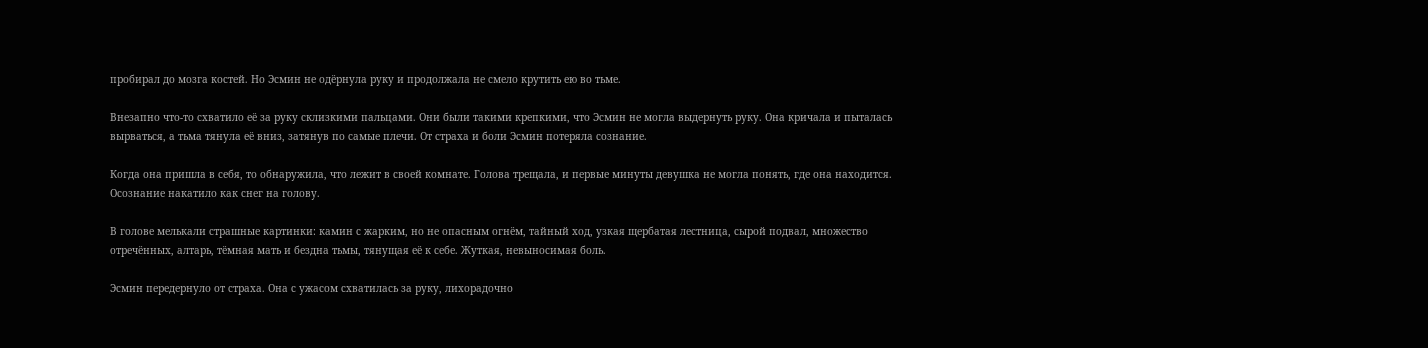пробирал до мозга костей. Но Эсмин не одёрнула руку и продолжала не смело крутить ею во тьме.

Внезапно что-то схватило её за руку склизкими пальцами. Они были такими крепкими, что Эсмин не могла выдернуть руку. Она кричала и пыталась вырваться, а тьма тянула её вниз, затянув по самые плечи. От страха и боли Эсмин потеряла сознание.

Когда она пришла в себя, то обнаружила, что лежит в своей комнате. Голова трещала, и первые минуты девушка не могла понять, где она находится. Осознание накатило как снег на голову.

В голове мелькали страшные картинки: камин с жарким, но не опасным огнём, тайный ход, узкая щербатая лестница, сырой подвал, множество отречённых, алтарь, тёмная мать и бездна тьмы, тянущая её к себе. Жуткая, невыносимая боль.

Эсмин передернуло от страха. Она с ужасом схватилась за руку, лихорадочно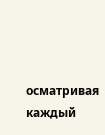осматривая каждый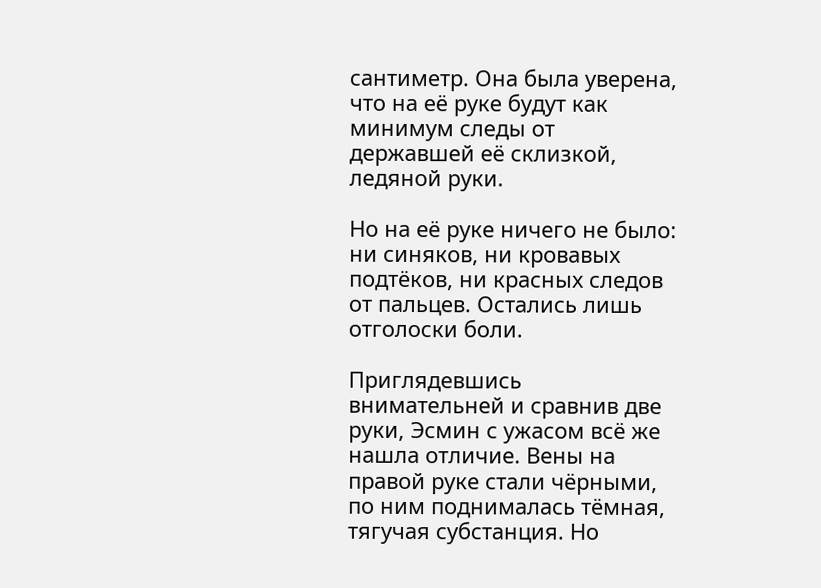сантиметр. Она была уверена, что на её руке будут как минимум следы от державшей её склизкой, ледяной руки.

Но на её руке ничего не было: ни синяков, ни кровавых подтёков, ни красных следов от пальцев. Остались лишь отголоски боли.

Приглядевшись внимательней и сравнив две руки, Эсмин с ужасом всё же нашла отличие. Вены на правой руке стали чёрными, по ним поднималась тёмная, тягучая субстанция. Но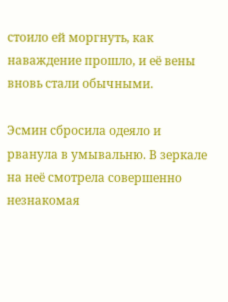стоило ей моргнуть, как наваждение прошло, и её вены вновь стали обычными.

Эсмин сбросила одеяло и рванула в умывальню. В зеркале на неё смотрела совершенно незнакомая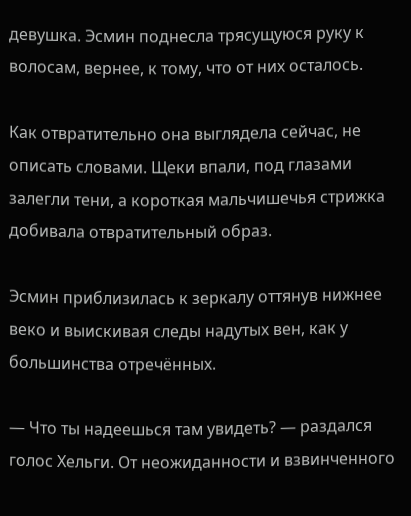девушка. Эсмин поднесла трясущуюся руку к волосам, вернее, к тому, что от них осталось.

Как отвратительно она выглядела сейчас, не описать словами. Щеки впали, под глазами залегли тени, а короткая мальчишечья стрижка добивала отвратительный образ.

Эсмин приблизилась к зеркалу оттянув нижнее веко и выискивая следы надутых вен, как у большинства отречённых.

— Что ты надеешься там увидеть? — раздался голос Хельги. От неожиданности и взвинченного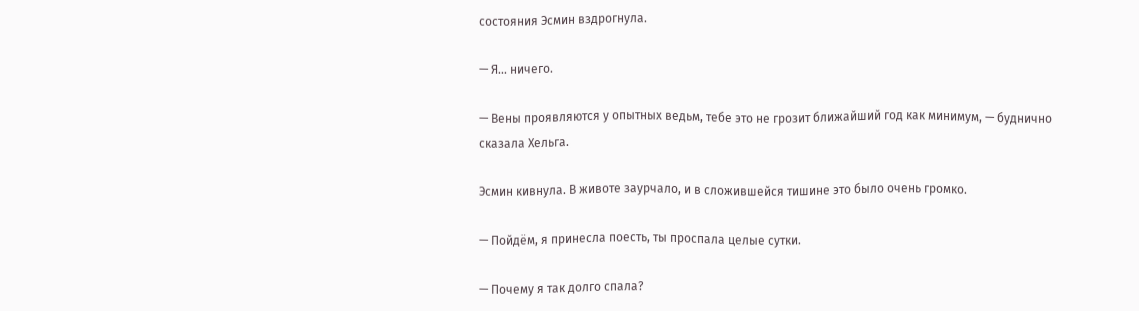состояния Эсмин вздрогнула.

— Я... ничего.

— Вены проявляются у опытных ведьм, тебе это не грозит ближайший год как минимум, — буднично сказала Хельга.

Эсмин кивнула. В животе заурчало, и в сложившейся тишине это было очень громко.

— Пойдём, я принесла поесть, ты проспала целые сутки.

— Почему я так долго спала?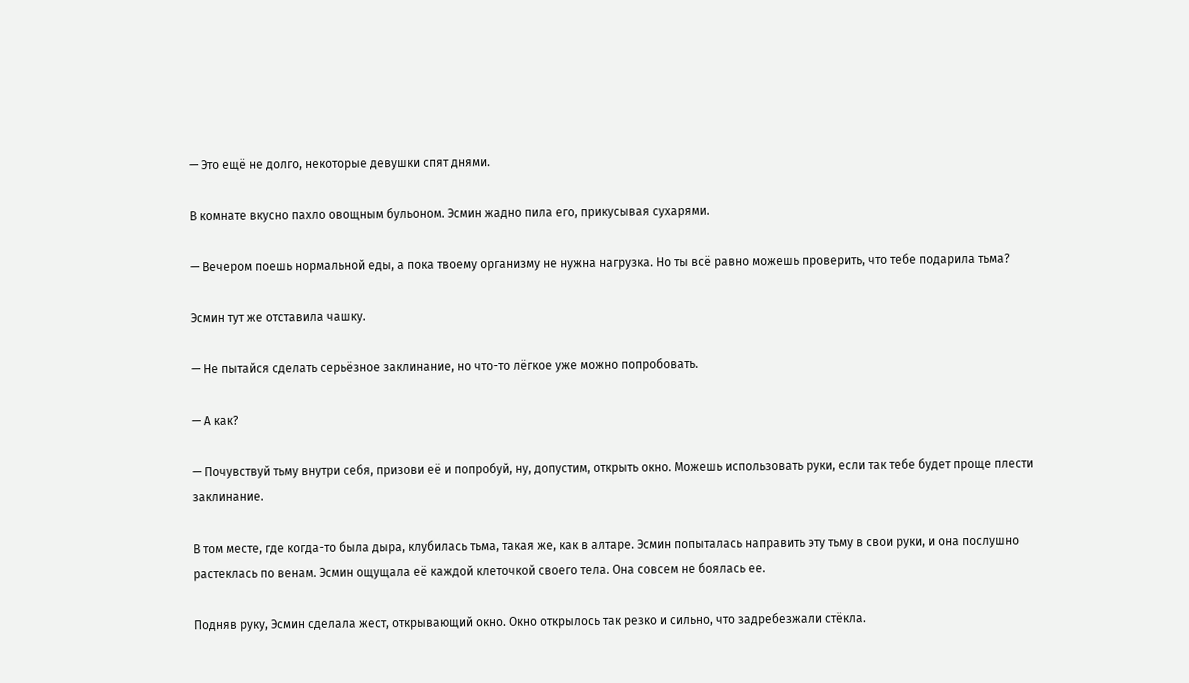— Это ещё не долго, некоторые девушки спят днями.

В комнате вкусно пахло овощным бульоном. Эсмин жадно пила его, прикусывая сухарями.

— Вечером поешь нормальной еды, а пока твоему организму не нужна нагрузка. Но ты всё равно можешь проверить, что тебе подарила тьма?

Эсмин тут же отставила чашку.

— Не пытайся сделать серьёзное заклинание, но что-то лёгкое уже можно попробовать.

— А как?

— Почувствуй тьму внутри себя, призови её и попробуй, ну, допустим, открыть окно. Можешь использовать руки, если так тебе будет проще плести заклинание.

В том месте, где когда-то была дыра, клубилась тьма, такая же, как в алтаре. Эсмин попыталась направить эту тьму в свои руки, и она послушно растеклась по венам. Эсмин ощущала её каждой клеточкой своего тела. Она совсем не боялась ее.

Подняв руку, Эсмин сделала жест, открывающий окно. Окно открылось так резко и сильно, что задребезжали стёкла.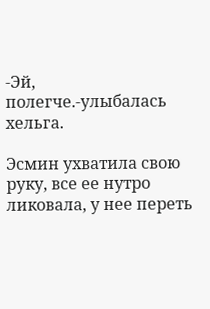-Эй, полегче.-улыбалась хельга.

Эсмин ухватила свою руку, все ее нутро ликовала, у нее переть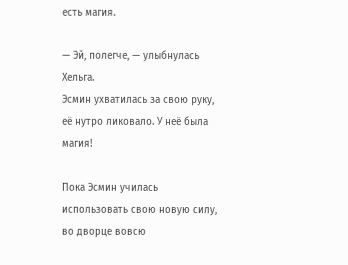есть магия.

— Эй, полегче, — улыбнулась Хельга.
Эсмин ухватилась за свою руку, её нутро ликовало. У неё была магия!

Пока Эсмин училась использовать свою новую силу, во дворце вовсю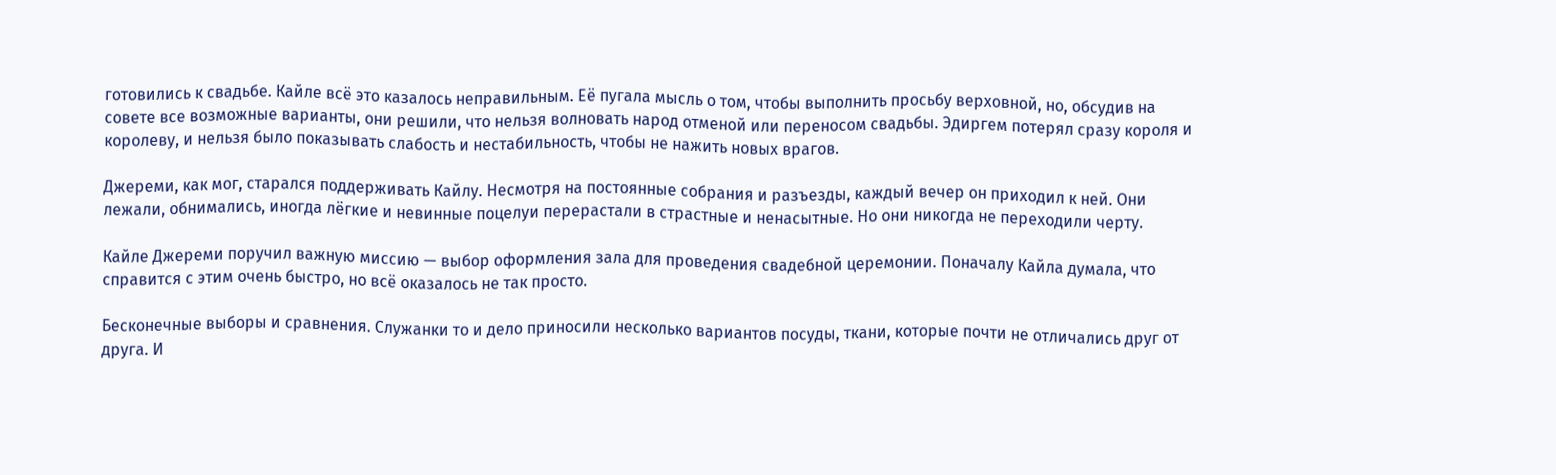готовились к свадьбе. Кайле всё это казалось неправильным. Её пугала мысль о том, чтобы выполнить просьбу верховной, но, обсудив на совете все возможные варианты, они решили, что нельзя волновать народ отменой или переносом свадьбы. Эдиргем потерял сразу короля и королеву, и нельзя было показывать слабость и нестабильность, чтобы не нажить новых врагов.

Джереми, как мог, старался поддерживать Кайлу. Несмотря на постоянные собрания и разъезды, каждый вечер он приходил к ней. Они лежали, обнимались, иногда лёгкие и невинные поцелуи перерастали в страстные и ненасытные. Но они никогда не переходили черту.

Кайле Джереми поручил важную миссию — выбор оформления зала для проведения свадебной церемонии. Поначалу Кайла думала, что справится с этим очень быстро, но всё оказалось не так просто.

Бесконечные выборы и сравнения. Служанки то и дело приносили несколько вариантов посуды, ткани, которые почти не отличались друг от друга. И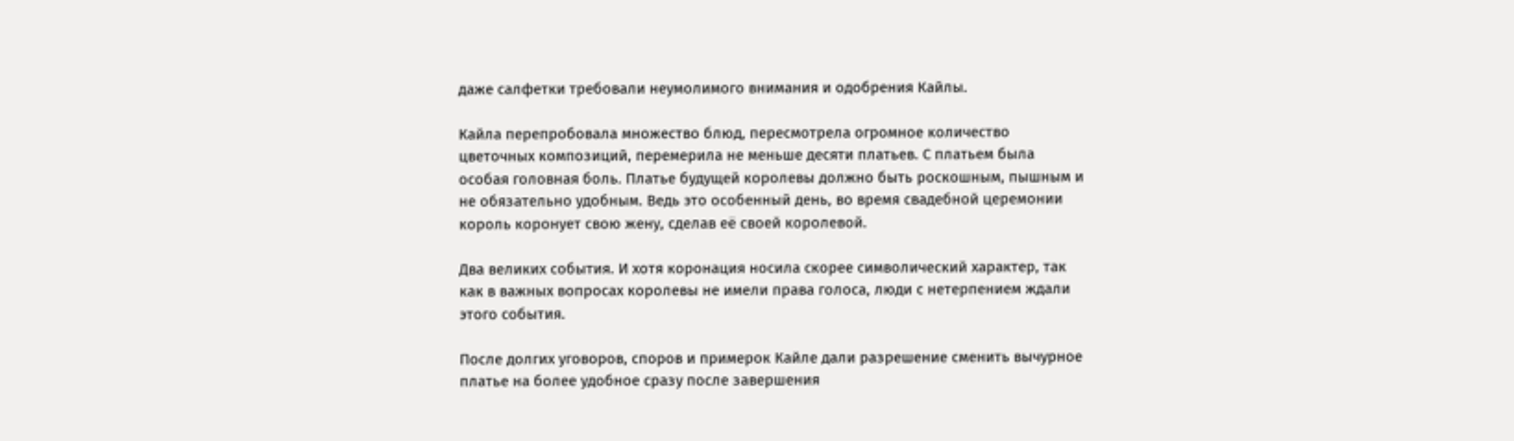даже салфетки требовали неумолимого внимания и одобрения Кайлы.

Кайла перепробовала множество блюд, пересмотрела огромное количество цветочных композиций, перемерила не меньше десяти платьев. С платьем была особая головная боль. Платье будущей королевы должно быть роскошным, пышным и не обязательно удобным. Ведь это особенный день, во время свадебной церемонии король коронует свою жену, сделав её своей королевой.

Два великих события. И хотя коронация носила скорее символический характер, так как в важных вопросах королевы не имели права голоса, люди с нетерпением ждали этого события.

После долгих уговоров, споров и примерок Кайле дали разрешение сменить вычурное платье на более удобное сразу после завершения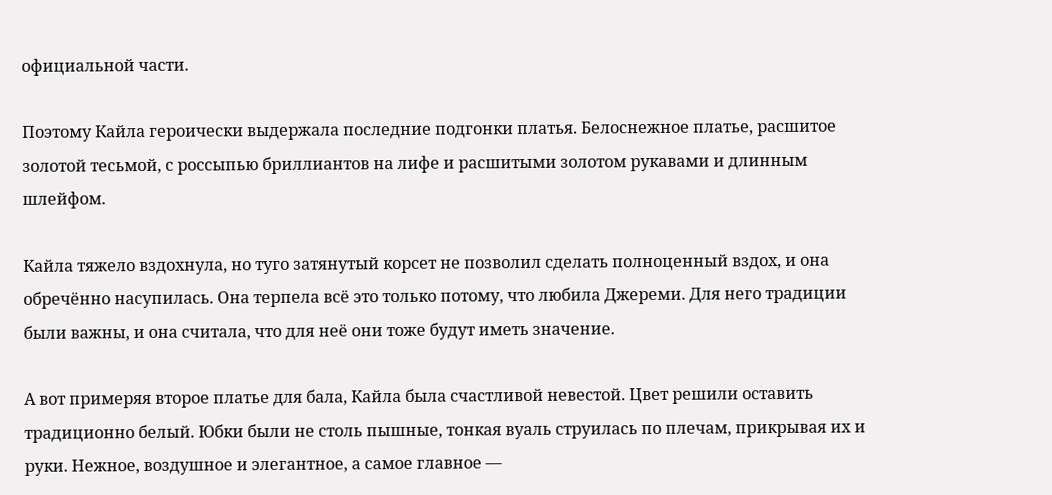официальной части.

Поэтому Кайла героически выдержала последние подгонки платья. Белоснежное платье, расшитое золотой тесьмой, с россыпью бриллиантов на лифе и расшитыми золотом рукавами и длинным шлейфом.

Кайла тяжело вздохнула, но туго затянутый корсет не позволил сделать полноценный вздох, и она обречённо насупилась. Она терпела всё это только потому, что любила Джереми. Для него традиции были важны, и она считала, что для неё они тоже будут иметь значение.

А вот примеряя второе платье для бала, Кайла была счастливой невестой. Цвет решили оставить традиционно белый. Юбки были не столь пышные, тонкая вуаль струилась по плечам, прикрывая их и руки. Нежное, воздушное и элегантное, а самое главное —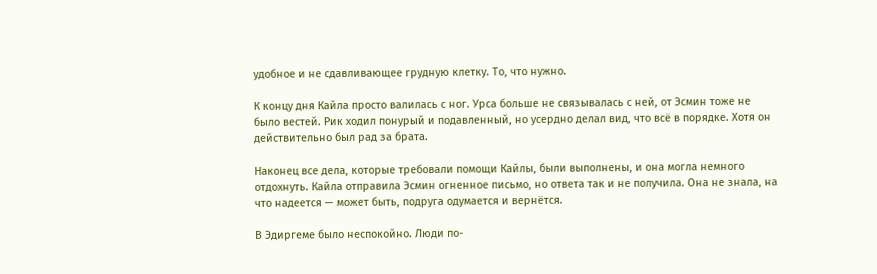удобное и не сдавливающее грудную клетку. То, что нужно.

К концу дня Кайла просто валилась с ног. Урса больше не связывалась с ней, от Эсмин тоже не было вестей. Рик ходил понурый и подавленный, но усердно делал вид, что всё в порядке. Хотя он действительно был рад за брата.

Наконец все дела, которые требовали помощи Кайлы, были выполнены, и она могла немного отдохнуть. Кайла отправила Эсмин огненное письмо, но ответа так и не получила. Она не знала, на что надеется — может быть, подруга одумается и вернётся.

В Эдиргеме было неспокойно. Люди по-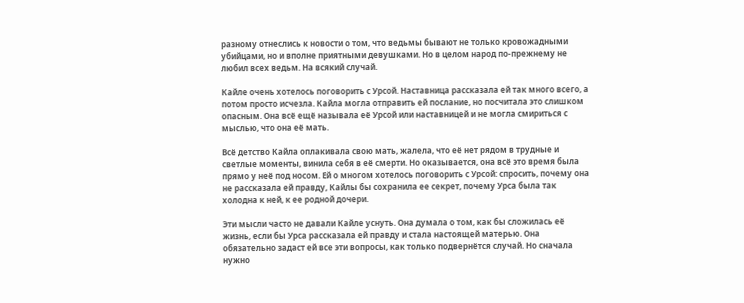разному отнеслись к новости о том, что ведьмы бывают не только кровожадными убийцами, но и вполне приятными девушками. Но в целом народ по-прежнему не любил всех ведьм. На всякий случай.

Кайле очень хотелось поговорить с Урсой. Наставница рассказала ей так много всего, а потом просто исчезла. Кайла могла отправить ей послание, но посчитала это слишком опасным. Она всё ещё называла её Урсой или наставницей и не могла смириться с мыслью, что она её мать.

Всё детство Кайла оплакивала свою мать, жалела, что её нет рядом в трудные и светлые моменты, винила себя в её смерти. Но оказывается, она всё это время была прямо у неё под носом. Ей о многом хотелось поговорить с Урсой: спросить, почему она не рассказала ей правду, Кайлы бы сохранила ее секрет, почему Урса была так холодна к ней, к ее родной дочери.

Эти мысли часто не давали Кайле уснуть. Она думала о том, как бы сложилась её жизнь, если бы Урса рассказала ей правду и стала настоящей матерью. Она обязательно задаст ей все эти вопросы, как только подвернётся случай. Но сначала нужно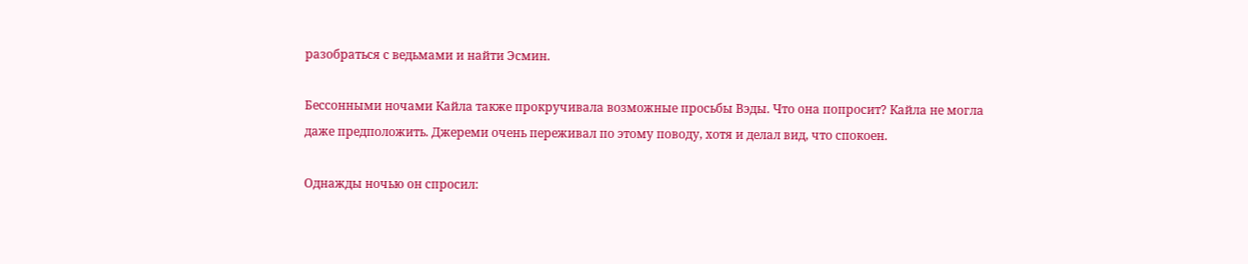разобраться с ведьмами и найти Эсмин.

Бессонными ночами Кайла также прокручивала возможные просьбы Вэды. Что она попросит? Кайла не могла даже предположить. Джереми очень переживал по этому поводу, хотя и делал вид, что спокоен.

Однажды ночью он спросил: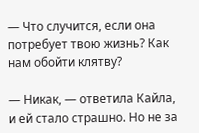— Что случится, если она потребует твою жизнь? Как нам обойти клятву?

— Никак, — ответила Кайла, и ей стало страшно. Но не за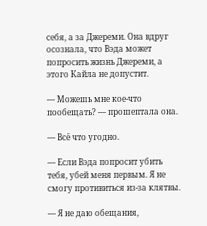себя, а за Джереми. Она вдруг осознала, что Вэда может попросить жизнь Джереми, а этого Кайла не допустит.

— Можешь мне кое-что пообещать? — прошептала она.

— Всё что угодно.

— Если Вэда попросит убить тебя, убей меня первым. Я не смогу противиться из-за клятвы.

— Я не даю обещания,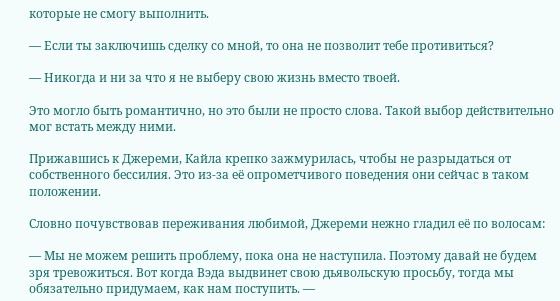которые не смогу выполнить.

— Если ты заключишь сделку со мной, то она не позволит тебе противиться?

— Никогда и ни за что я не выберу свою жизнь вместо твоей.

Это могло быть романтично, но это были не просто слова. Такой выбор действительно мог встать между ними.

Прижавшись к Джереми, Кайла крепко зажмурилась, чтобы не разрыдаться от собственного бессилия. Это из-за её опрометчивого поведения они сейчас в таком положении.

Словно почувствовав переживания любимой, Джереми нежно гладил её по волосам:

— Мы не можем решить проблему, пока она не наступила. Поэтому давай не будем зря тревожиться. Вот когда Вэда выдвинет свою дьявольскую просьбу, тогда мы обязательно придумаем, как нам поступить. —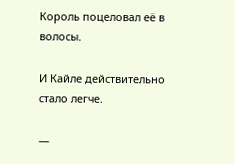Король поцеловал её в волосы.

И Кайле действительно стало легче.

—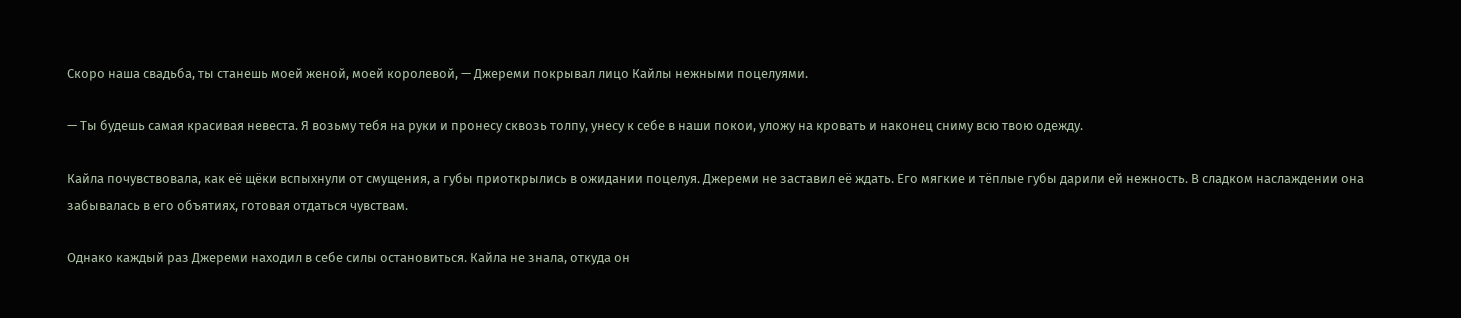Скоро наша свадьба, ты станешь моей женой, моей королевой, — Джереми покрывал лицо Кайлы нежными поцелуями.

— Ты будешь самая красивая невеста. Я возьму тебя на руки и пронесу сквозь толпу, унесу к себе в наши покои, уложу на кровать и наконец сниму всю твою одежду.

Кайла почувствовала, как её щёки вспыхнули от смущения, а губы приоткрылись в ожидании поцелуя. Джереми не заставил её ждать. Его мягкие и тёплые губы дарили ей нежность. В сладком наслаждении она забывалась в его объятиях, готовая отдаться чувствам.

Однако каждый раз Джереми находил в себе силы остановиться. Кайла не знала, откуда он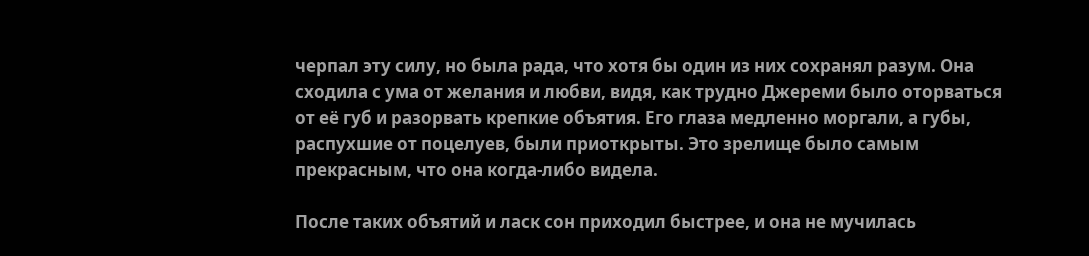черпал эту силу, но была рада, что хотя бы один из них сохранял разум. Она сходила с ума от желания и любви, видя, как трудно Джереми было оторваться от её губ и разорвать крепкие объятия. Его глаза медленно моргали, а губы, распухшие от поцелуев, были приоткрыты. Это зрелище было самым прекрасным, что она когда-либо видела.

После таких объятий и ласк сон приходил быстрее, и она не мучилась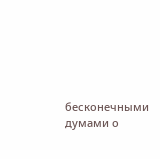бесконечными думами о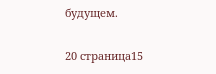будущем.

20 страница15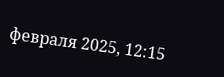февраля 2025, 12:15